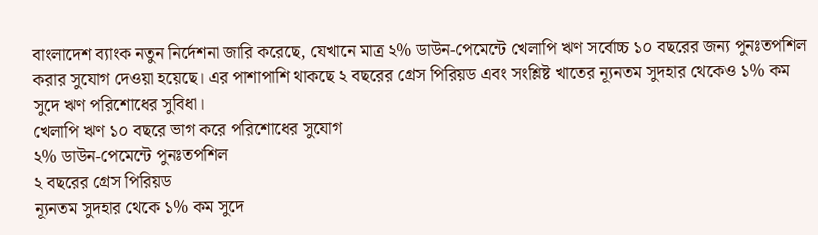বাংলাদেশ ব্যাংক নতুন নির্দেশনা জারি করেছে, যেখানে মাত্র ২% ডাউন-পেমেন্টে খেলাপি ঋণ সর্বোচ্চ ১০ বছরের জন্য পুনঃতপশিল করার সুযোগ দেওয়া হয়েছে। এর পাশাপাশি থাকছে ২ বছরের গ্রেস পিরিয়ড এবং সংশ্লিষ্ট খাতের ন্যূনতম সুদহার থেকেও ১% কম সুদে ঋণ পরিশোধের সুবিধা।
খেলাপি ঋণ ১০ বছরে ভাগ করে পরিশোধের সুযোগ
২% ডাউন-পেমেন্টে পুনঃতপশিল
২ বছরের গ্রেস পিরিয়ড
ন্যূনতম সুদহার থেকে ১% কম সুদে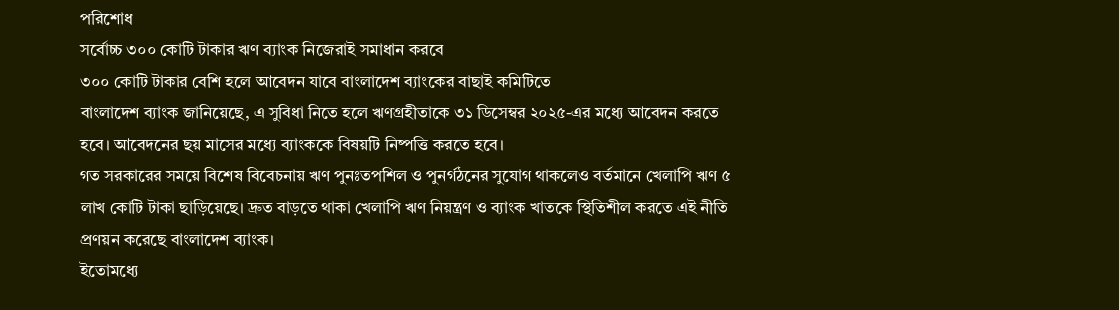পরিশোধ
সর্বোচ্চ ৩০০ কোটি টাকার ঋণ ব্যাংক নিজেরাই সমাধান করবে
৩০০ কোটি টাকার বেশি হলে আবেদন যাবে বাংলাদেশ ব্যাংকের বাছাই কমিটিতে
বাংলাদেশ ব্যাংক জানিয়েছে, এ সুবিধা নিতে হলে ঋণগ্রহীতাকে ৩১ ডিসেম্বর ২০২৫-এর মধ্যে আবেদন করতে হবে। আবেদনের ছয় মাসের মধ্যে ব্যাংককে বিষয়টি নিষ্পত্তি করতে হবে।
গত সরকারের সময়ে বিশেষ বিবেচনায় ঋণ পুনঃতপশিল ও পুনর্গঠনের সুযোগ থাকলেও বর্তমানে খেলাপি ঋণ ৫ লাখ কোটি টাকা ছাড়িয়েছে। দ্রুত বাড়তে থাকা খেলাপি ঋণ নিয়ন্ত্রণ ও ব্যাংক খাতকে স্থিতিশীল করতে এই নীতি প্রণয়ন করেছে বাংলাদেশ ব্যাংক।
ইতোমধ্যে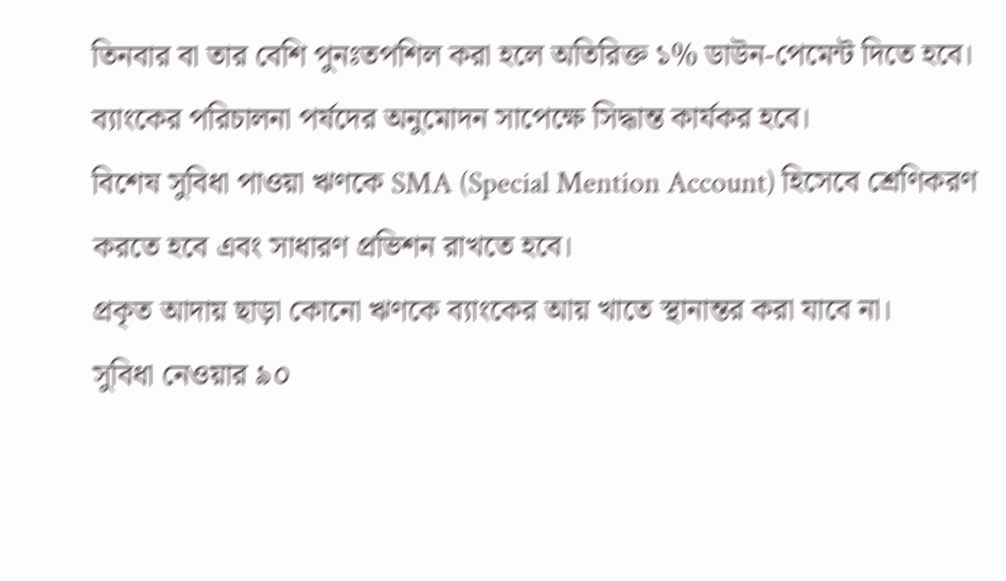তিনবার বা তার বেশি পুনঃতপশিল করা হলে অতিরিক্ত ১% ডাউন-পেমেন্ট দিতে হবে।
ব্যাংকের পরিচালনা পর্ষদের অনুমোদন সাপেক্ষে সিদ্ধান্ত কার্যকর হবে।
বিশেষ সুবিধা পাওয়া ঋণকে SMA (Special Mention Account) হিসেবে শ্রেণিকরণ করতে হবে এবং সাধারণ প্রভিশন রাখতে হবে।
প্রকৃত আদায় ছাড়া কোনো ঋণকে ব্যাংকের আয় খাতে স্থানান্তর করা যাবে না।
সুবিধা নেওয়ার ৯০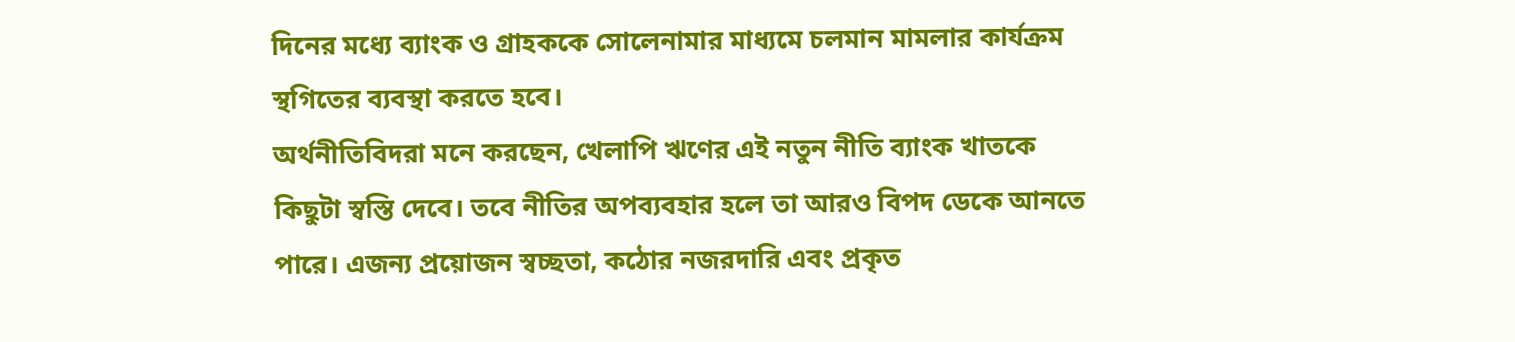দিনের মধ্যে ব্যাংক ও গ্রাহককে সোলেনামার মাধ্যমে চলমান মামলার কার্যক্রম স্থগিতের ব্যবস্থা করতে হবে।
অর্থনীতিবিদরা মনে করছেন, খেলাপি ঋণের এই নতুন নীতি ব্যাংক খাতকে কিছুটা স্বস্তি দেবে। তবে নীতির অপব্যবহার হলে তা আরও বিপদ ডেকে আনতে পারে। এজন্য প্রয়োজন স্বচ্ছতা, কঠোর নজরদারি এবং প্রকৃত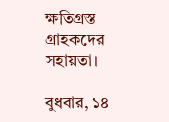ক্ষতিগ্রস্ত গ্রাহকদের সহায়তা।

বুধবার, ১৪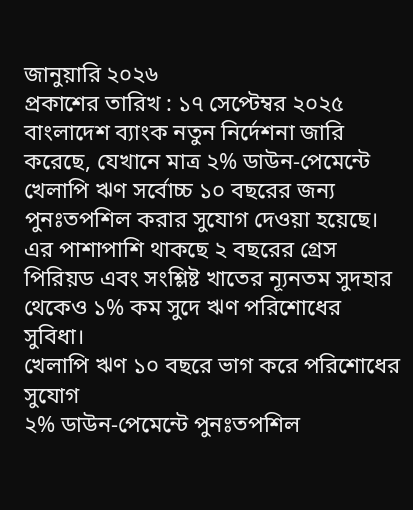জানুয়ারি ২০২৬
প্রকাশের তারিখ : ১৭ সেপ্টেম্বর ২০২৫
বাংলাদেশ ব্যাংক নতুন নির্দেশনা জারি করেছে, যেখানে মাত্র ২% ডাউন-পেমেন্টে খেলাপি ঋণ সর্বোচ্চ ১০ বছরের জন্য পুনঃতপশিল করার সুযোগ দেওয়া হয়েছে। এর পাশাপাশি থাকছে ২ বছরের গ্রেস পিরিয়ড এবং সংশ্লিষ্ট খাতের ন্যূনতম সুদহার থেকেও ১% কম সুদে ঋণ পরিশোধের সুবিধা।
খেলাপি ঋণ ১০ বছরে ভাগ করে পরিশোধের সুযোগ
২% ডাউন-পেমেন্টে পুনঃতপশিল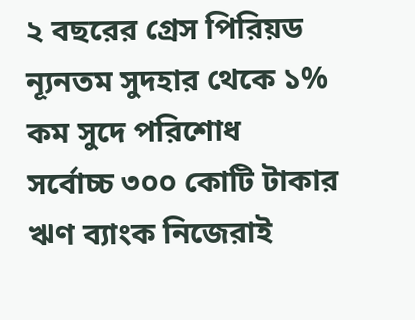২ বছরের গ্রেস পিরিয়ড
ন্যূনতম সুদহার থেকে ১% কম সুদে পরিশোধ
সর্বোচ্চ ৩০০ কোটি টাকার ঋণ ব্যাংক নিজেরাই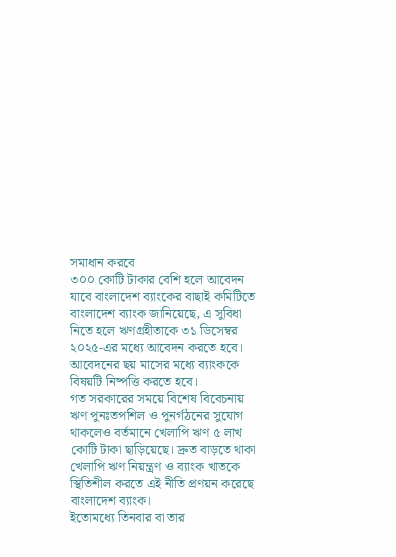সমাধান করবে
৩০০ কোটি টাকার বেশি হলে আবেদন যাবে বাংলাদেশ ব্যাংকের বাছাই কমিটিতে
বাংলাদেশ ব্যাংক জানিয়েছে, এ সুবিধা নিতে হলে ঋণগ্রহীতাকে ৩১ ডিসেম্বর ২০২৫-এর মধ্যে আবেদন করতে হবে। আবেদনের ছয় মাসের মধ্যে ব্যাংককে বিষয়টি নিষ্পত্তি করতে হবে।
গত সরকারের সময়ে বিশেষ বিবেচনায় ঋণ পুনঃতপশিল ও পুনর্গঠনের সুযোগ থাকলেও বর্তমানে খেলাপি ঋণ ৫ লাখ কোটি টাকা ছাড়িয়েছে। দ্রুত বাড়তে থাকা খেলাপি ঋণ নিয়ন্ত্রণ ও ব্যাংক খাতকে স্থিতিশীল করতে এই নীতি প্রণয়ন করেছে বাংলাদেশ ব্যাংক।
ইতোমধ্যে তিনবার বা তার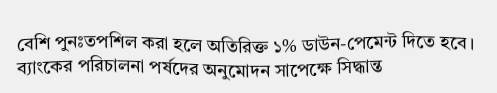বেশি পুনঃতপশিল করা হলে অতিরিক্ত ১% ডাউন-পেমেন্ট দিতে হবে।
ব্যাংকের পরিচালনা পর্ষদের অনুমোদন সাপেক্ষে সিদ্ধান্ত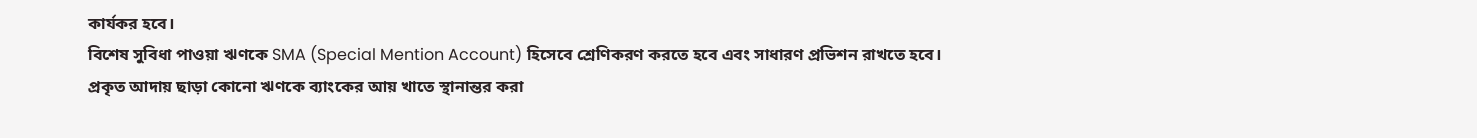কার্যকর হবে।
বিশেষ সুবিধা পাওয়া ঋণকে SMA (Special Mention Account) হিসেবে শ্রেণিকরণ করতে হবে এবং সাধারণ প্রভিশন রাখতে হবে।
প্রকৃত আদায় ছাড়া কোনো ঋণকে ব্যাংকের আয় খাতে স্থানান্তর করা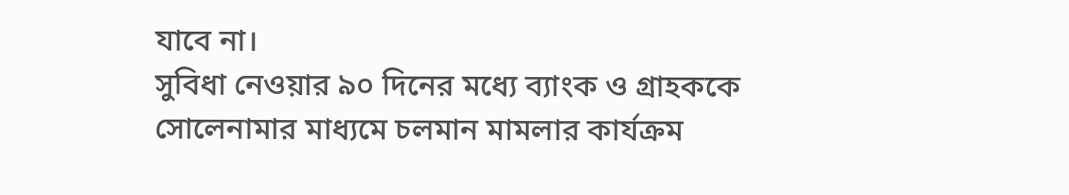যাবে না।
সুবিধা নেওয়ার ৯০ দিনের মধ্যে ব্যাংক ও গ্রাহককে সোলেনামার মাধ্যমে চলমান মামলার কার্যক্রম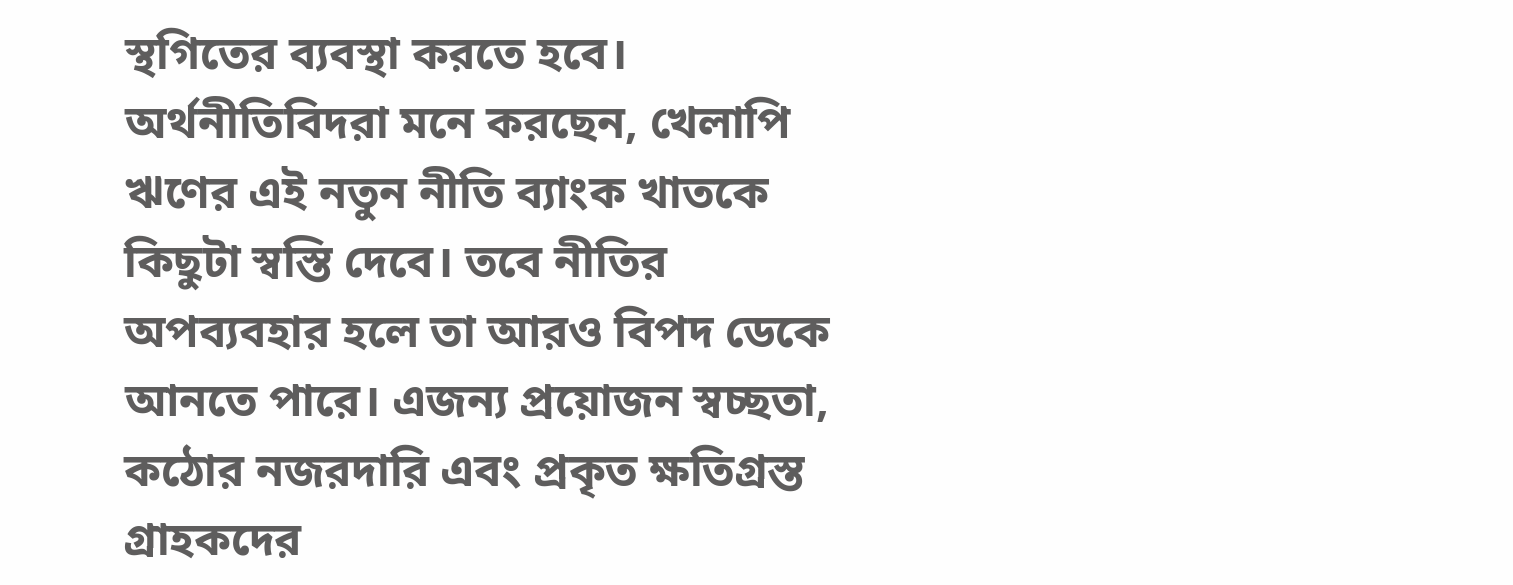স্থগিতের ব্যবস্থা করতে হবে।
অর্থনীতিবিদরা মনে করছেন, খেলাপি ঋণের এই নতুন নীতি ব্যাংক খাতকে কিছুটা স্বস্তি দেবে। তবে নীতির অপব্যবহার হলে তা আরও বিপদ ডেকে আনতে পারে। এজন্য প্রয়োজন স্বচ্ছতা, কঠোর নজরদারি এবং প্রকৃত ক্ষতিগ্রস্ত গ্রাহকদের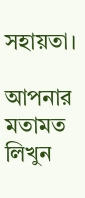সহায়তা।

আপনার মতামত লিখুন